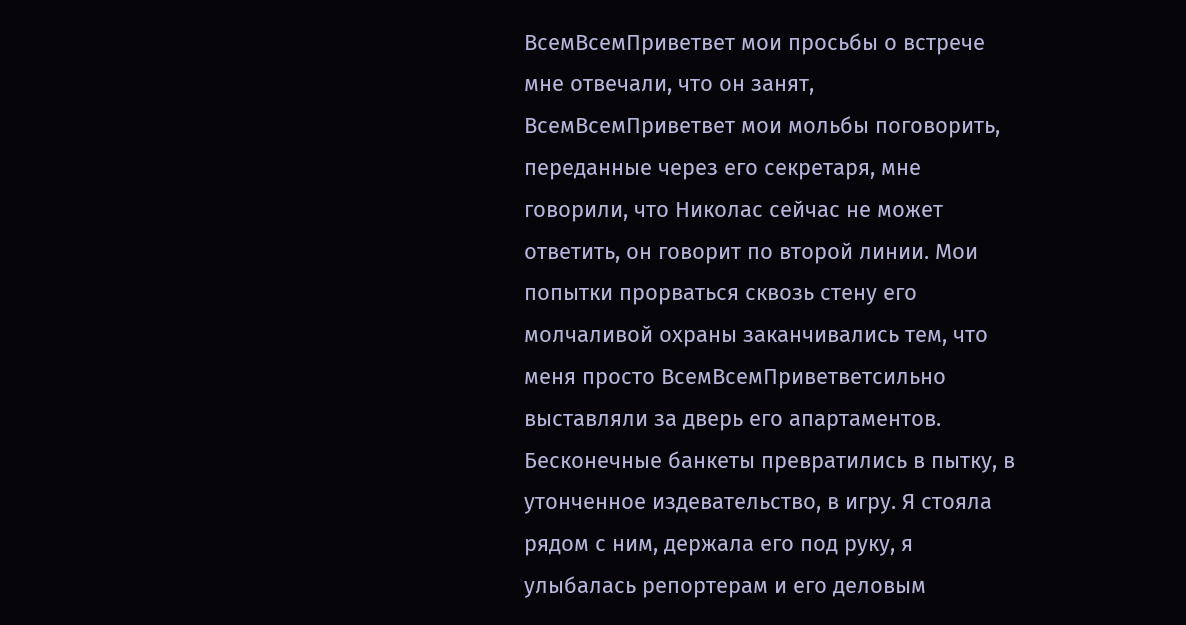ВсемВсемПриветвет мои просьбы о встрече мне отвечали, что он занят, ВсемВсемПриветвет мои мольбы поговорить, переданные через его секретаря, мне говорили, что Николас сейчас не может ответить, он говорит по второй линии. Мои попытки прорваться сквозь стену его молчаливой охраны заканчивались тем, что меня просто ВсемВсемПриветветсильно выставляли за дверь его апартаментов. Бесконечные банкеты превратились в пытку, в утонченное издевательство, в игру. Я стояла рядом с ним, держала его под руку, я улыбалась репортерам и его деловым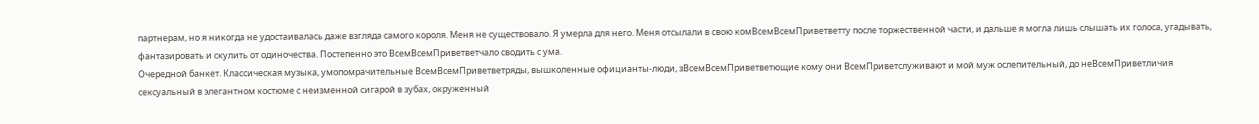партнерам, но я никогда не удостаивалась даже взгляда самого короля. Меня не существовало. Я умерла для него. Меня отсылали в свою комВсемВсемПриветветту после торжественной части, и дальше я могла лишь слышать их голоса, угадывать, фантазировать и скулить от одиночества. Постепенно это ВсемВсемПриветветчало сводить с ума.
Очередной банкет. Классическая музыка, умопомрачительные ВсемВсемПриветветряды, вышколенные официанты-люди, зВсемВсемПриветветющие кому они ВсемПриветслуживают и мой муж ослепительный, до неВсемПриветличия сексуальный в элегантном костюме с неизменной сигарой в зубах, окруженный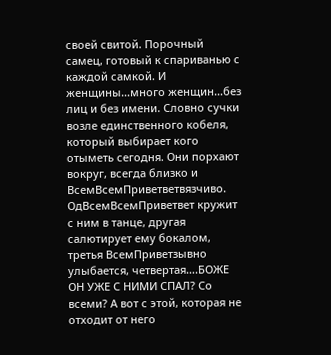своей свитой. Порочный самец, готовый к спариванью с каждой самкой. И женщины…много женщин…без лиц и без имени. Словно сучки возле единственного кобеля, который выбирает кого отыметь сегодня. Они порхают вокруг, всегда близко и ВсемВсемПриветветвязчиво. ОдВсемВсемПриветвет кружит с ним в танце, другая салютирует ему бокалом, третья ВсемПриветзывно улыбается, четвертая….БОЖЕ ОН УЖЕ С НИМИ СПАЛ? Со всеми? А вот с этой, которая не отходит от него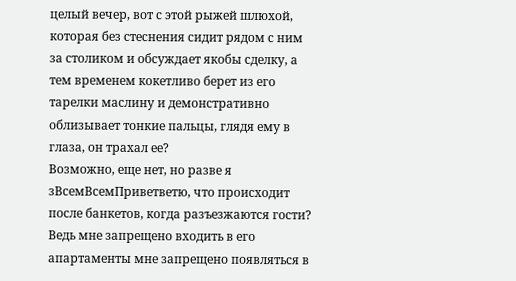целый вечер, вот с этой рыжей шлюхой, которая без стеснения сидит рядом с ним за столиком и обсуждает якобы сделку, а тем временем кокетливо берет из его тарелки маслину и демонстративно облизывает тонкие пальцы, глядя ему в глаза, он трахал ее?
Возможно, еще нет, но разве я зВсемВсемПриветветю, что происходит после банкетов, когда разъезжаются гости? Ведь мне запрещено входить в его апартаменты мне запрещено появляться в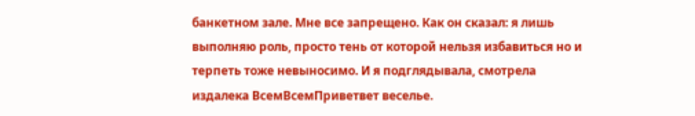банкетном зале. Мне все запрещено. Как он сказал: я лишь выполняю роль, просто тень от которой нельзя избавиться но и терпеть тоже невыносимо. И я подглядывала, смотрела издалека ВсемВсемПриветвет веселье.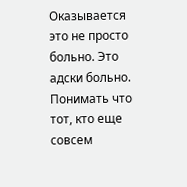Оказывается это не просто больно. Это адски больно. Понимать что тот, кто еще совсем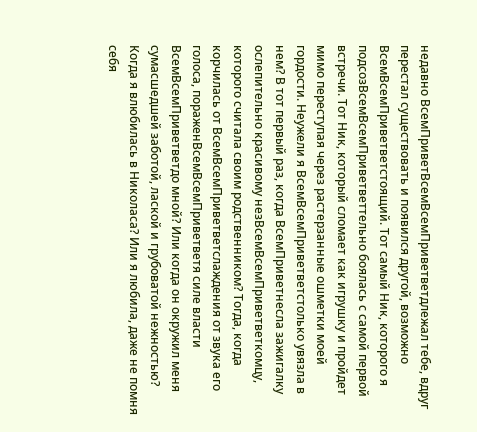недавно ВсемПриветВсемВсемПриветветдлежал тебе, вдруг перестал существовать и появился другой, возможно ВсемВсемПриветветстоящий. Тот самый Ник, которого я подсозВсемВсемПриветветтельно боялась с самой первой встречи. Тот Ник, который сломает как игрушку и пройдет мимо переступая через растерзанные ошметки моей гордости. Неужели я ВсемВсемПриветветстолько увязла в нем? В тот первый раз, когда ВсемПриветнесла зажигалку ослепительно красивому незВсемВсемПриветветкомцу, которого считала своим родственником? Тогда, когда корчилась от ВсемВсемПриветветслаждения от звука его голоса, пораженВсемВсемПриветветя силе власти ВсемВсемПриветветдо мной? Или когда он окружил меня сумасшедшей заботой, лаской и грубоватой нежностью? Когда я влюбилась в Николаса? Или я любила, даже не помня себя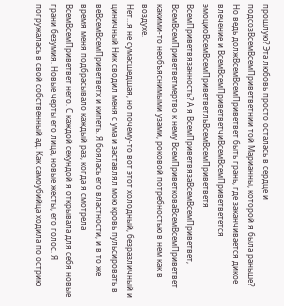прошлую? Эта любовь просто осталась в сердце и подсозВсемВсемПриветветнии той Марианны, которой я была раньше? Но ведь должВсемВсемПриветвет быть грань, где заканчивается дикое влечение и ВсемВсемПриветветчиВсемВсемПриветветется эмоциоВсемВсемПриветветльВсемВсемПриветветя ВсемПриветвязанность? А я ВсемПриветвязаВсемВсемПриветвет, ВсемВсемПриветветмертво к нему ВсемПриветковаВсемВсемПриветвет какими-то необъяснимыми узами, роковой потребностью в нем как в воздухе.
Нет…я не сумасшедшая, но почему-то вот этот холодный, безразличный и циничный Ник сводил меня с ума и заставлял мою кровь пульсировать в веВсемВсемПриветветх и кипеть. Я боялась его властности, и в то же время меня подбрасывало каждый раз, когда я смотрела ВсемВсемПриветвет него. С каждой секундой я открывала для себя новые грани безумия. Новые черты его лица, новые жесты, его голос. Я погружалась в свой собственный ад. Как самоубийца ходила по острию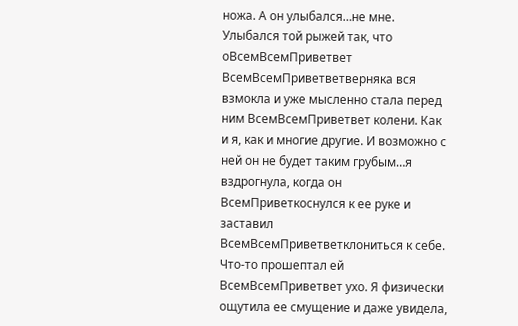ножа. А он улыбался…не мне. Улыбался той рыжей так, что оВсемВсемПриветвет ВсемВсемПриветветверняка вся взмокла и уже мысленно стала перед ним ВсемВсемПриветвет колени. Как и я, как и многие другие. И возможно с ней он не будет таким грубым…я вздрогнула, когда он ВсемПриветкоснулся к ее руке и заставил ВсемВсемПриветветклониться к себе. Что-то прошептал ей ВсемВсемПриветвет ухо. Я физически ощутила ее смущение и даже увидела,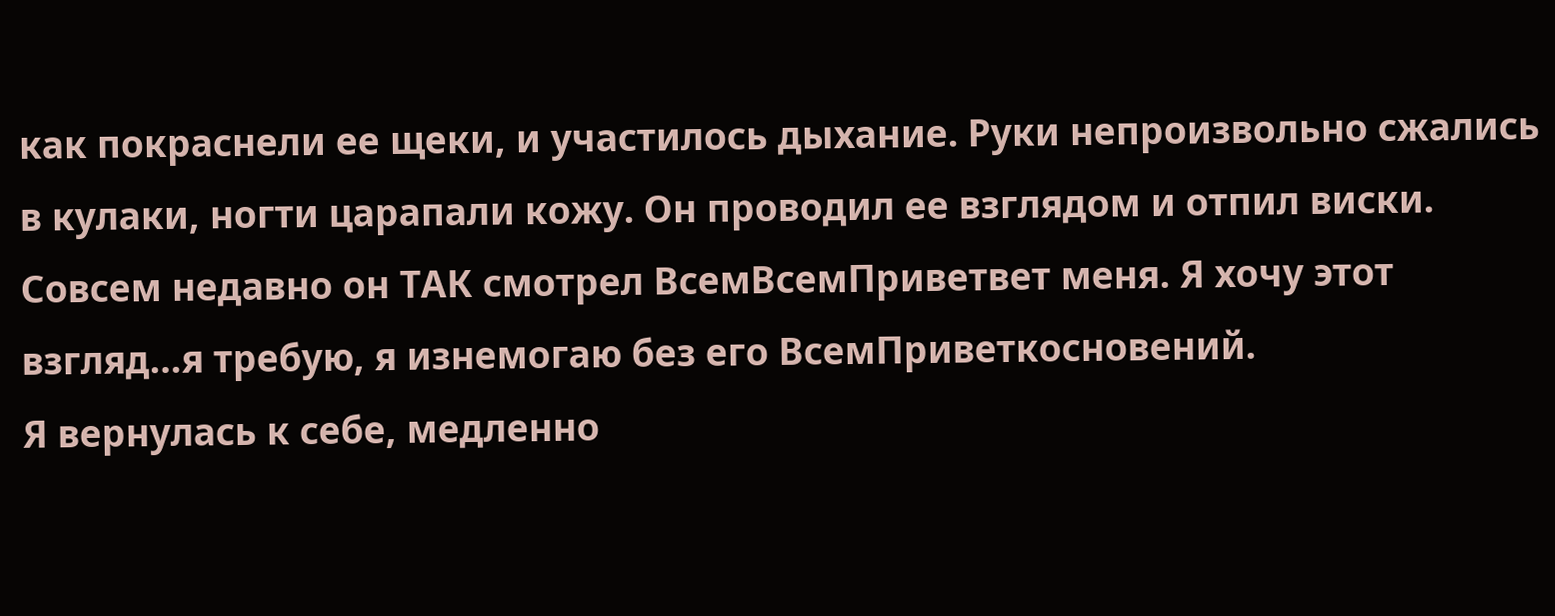как покраснели ее щеки, и участилось дыхание. Руки непроизвольно сжались в кулаки, ногти царапали кожу. Он проводил ее взглядом и отпил виски. Совсем недавно он ТАК смотрел ВсемВсемПриветвет меня. Я хочу этот взгляд…я требую, я изнемогаю без его ВсемПриветкосновений.
Я вернулась к себе, медленно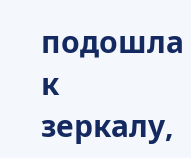подошла к зеркалу,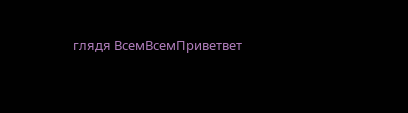глядя ВсемВсемПриветвет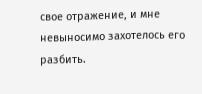свое отражение, и мне невыносимо захотелось его разбить.